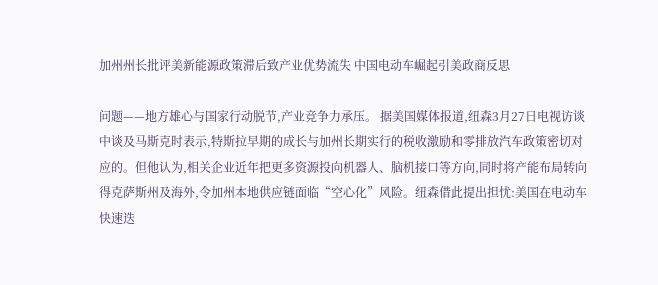加州州长批评美新能源政策滞后致产业优势流失 中国电动车崛起引美政商反思

问题——地方雄心与国家行动脱节,产业竞争力承压。 据美国媒体报道,纽森3月27日电视访谈中谈及马斯克时表示,特斯拉早期的成长与加州长期实行的税收激励和零排放汽车政策密切对应的。但他认为,相关企业近年把更多资源投向机器人、脑机接口等方向,同时将产能布局转向得克萨斯州及海外,令加州本地供应链面临“空心化”风险。纽森借此提出担忧:美国在电动车快速迭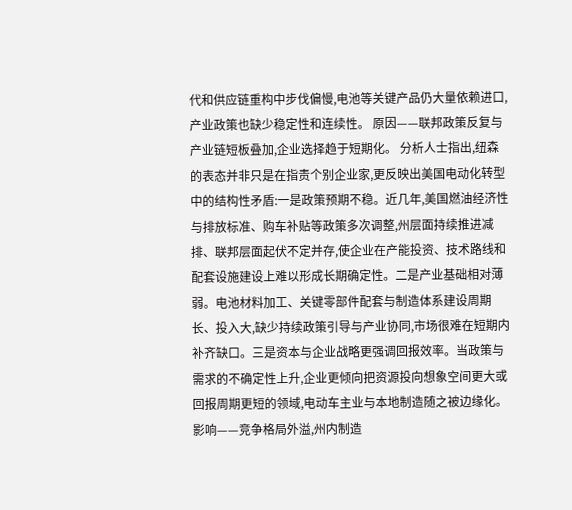代和供应链重构中步伐偏慢,电池等关键产品仍大量依赖进口,产业政策也缺少稳定性和连续性。 原因——联邦政策反复与产业链短板叠加,企业选择趋于短期化。 分析人士指出,纽森的表态并非只是在指责个别企业家,更反映出美国电动化转型中的结构性矛盾:一是政策预期不稳。近几年,美国燃油经济性与排放标准、购车补贴等政策多次调整,州层面持续推进减排、联邦层面起伏不定并存,使企业在产能投资、技术路线和配套设施建设上难以形成长期确定性。二是产业基础相对薄弱。电池材料加工、关键零部件配套与制造体系建设周期长、投入大,缺少持续政策引导与产业协同,市场很难在短期内补齐缺口。三是资本与企业战略更强调回报效率。当政策与需求的不确定性上升,企业更倾向把资源投向想象空间更大或回报周期更短的领域,电动车主业与本地制造随之被边缘化。 影响——竞争格局外溢,州内制造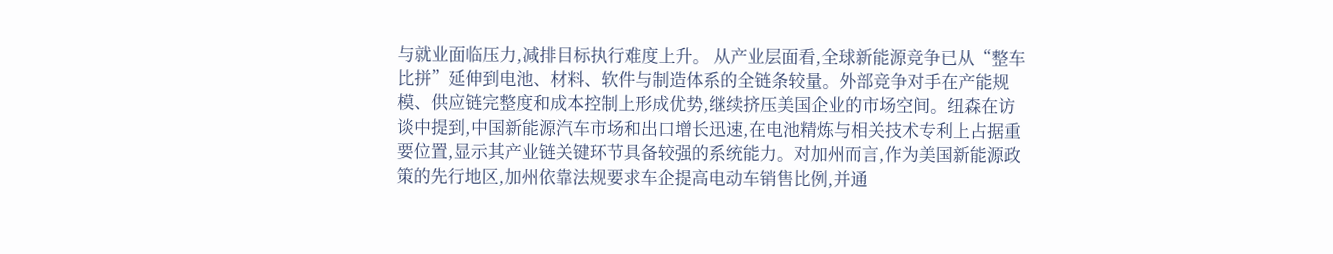与就业面临压力,减排目标执行难度上升。 从产业层面看,全球新能源竞争已从“整车比拼”延伸到电池、材料、软件与制造体系的全链条较量。外部竞争对手在产能规模、供应链完整度和成本控制上形成优势,继续挤压美国企业的市场空间。纽森在访谈中提到,中国新能源汽车市场和出口增长迅速,在电池精炼与相关技术专利上占据重要位置,显示其产业链关键环节具备较强的系统能力。对加州而言,作为美国新能源政策的先行地区,加州依靠法规要求车企提高电动车销售比例,并通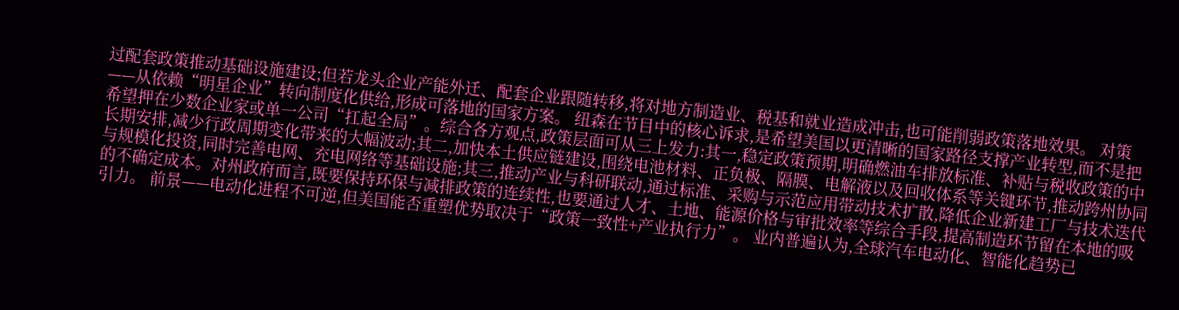过配套政策推动基础设施建设;但若龙头企业产能外迁、配套企业跟随转移,将对地方制造业、税基和就业造成冲击,也可能削弱政策落地效果。 对策——从依赖“明星企业”转向制度化供给,形成可落地的国家方案。 纽森在节目中的核心诉求,是希望美国以更清晰的国家路径支撑产业转型,而不是把希望押在少数企业家或单一公司“扛起全局”。综合各方观点,政策层面可从三上发力:其一,稳定政策预期,明确燃油车排放标准、补贴与税收政策的中长期安排,减少行政周期变化带来的大幅波动;其二,加快本土供应链建设,围绕电池材料、正负极、隔膜、电解液以及回收体系等关键环节,推动跨州协同与规模化投资,同时完善电网、充电网络等基础设施;其三,推动产业与科研联动,通过标准、采购与示范应用带动技术扩散,降低企业新建工厂与技术迭代的不确定成本。对州政府而言,既要保持环保与减排政策的连续性,也要通过人才、土地、能源价格与审批效率等综合手段,提高制造环节留在本地的吸引力。 前景——电动化进程不可逆,但美国能否重塑优势取决于“政策一致性+产业执行力”。 业内普遍认为,全球汽车电动化、智能化趋势已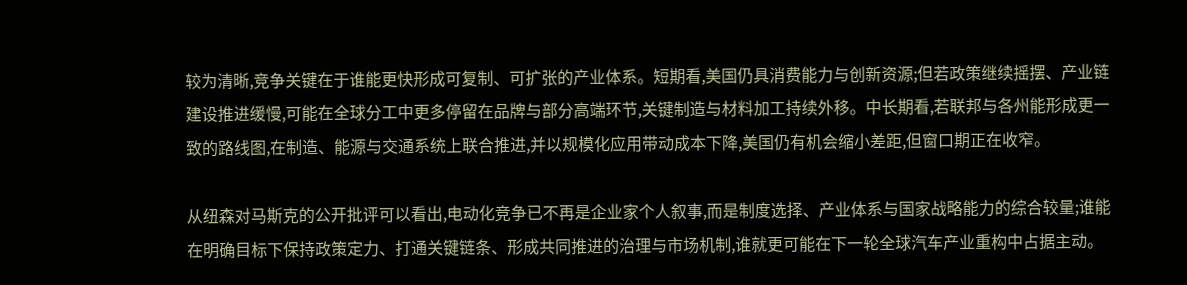较为清晰,竞争关键在于谁能更快形成可复制、可扩张的产业体系。短期看,美国仍具消费能力与创新资源;但若政策继续摇摆、产业链建设推进缓慢,可能在全球分工中更多停留在品牌与部分高端环节,关键制造与材料加工持续外移。中长期看,若联邦与各州能形成更一致的路线图,在制造、能源与交通系统上联合推进,并以规模化应用带动成本下降,美国仍有机会缩小差距,但窗口期正在收窄。

从纽森对马斯克的公开批评可以看出,电动化竞争已不再是企业家个人叙事,而是制度选择、产业体系与国家战略能力的综合较量;谁能在明确目标下保持政策定力、打通关键链条、形成共同推进的治理与市场机制,谁就更可能在下一轮全球汽车产业重构中占据主动。